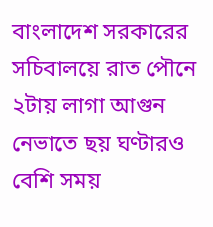বাংলাদেশ সরকারের সচিবালয়ে রাত পৌনে ২টায় লাগা আগুন নেভাতে ছয় ঘণ্টারও বেশি সময়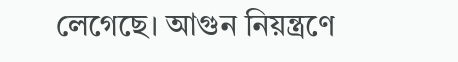লেগেছে। আগুন নিয়ন্ত্রণে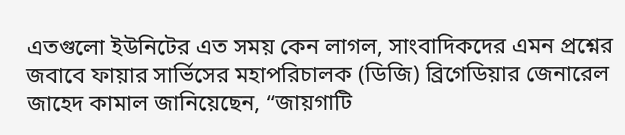এতগুলো ইউনিটের এত সময় কেন লাগল, সাংবাদিকদের এমন প্রশ্নের জবাবে ফায়ার সার্ভিসের মহাপরিচালক (ডিজি) ব্রিগেডিয়ার জেনারেল জাহেদ কামাল জানিয়েছেন, “জায়গাটি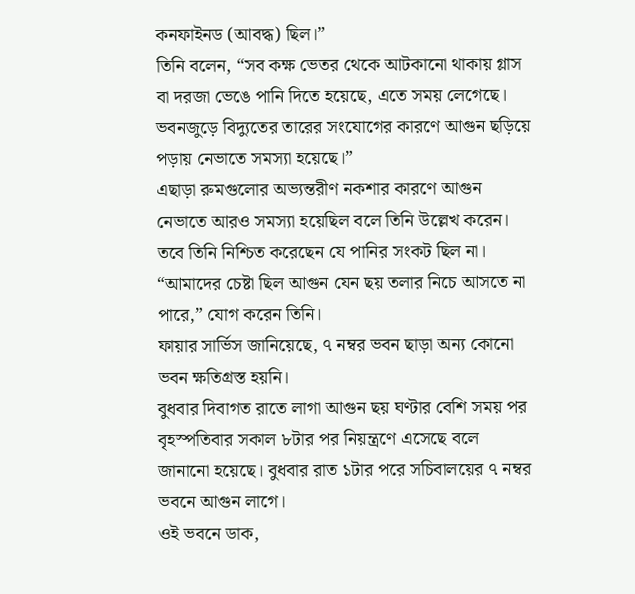কনফাইনড (আবদ্ধ) ছিল।”
তিনি বলেন, “সব কক্ষ ভেতর থেকে আটকানো থাকায় গ্লাস বা দরজা ভেঙে পানি দিতে হয়েছে, এতে সময় লেগেছে। ভবনজুড়ে বিদ্যুতের তারের সংযোগের কারণে আগুন ছড়িয়ে পড়ায় নেভাতে সমস্যা হয়েছে।”
এছাড়া রুমগুলোর অভ্যন্তরীণ নকশার কারণে আগুন নেভাতে আরও সমস্যা হয়েছিল বলে তিনি উল্লেখ করেন। তবে তিনি নিশ্চিত করেছেন যে পানির সংকট ছিল না। “আমাদের চেষ্টা ছিল আগুন যেন ছয় তলার নিচে আসতে না পারে,” যোগ করেন তিনি।
ফায়ার সার্ভিস জানিয়েছে, ৭ নম্বর ভবন ছাড়া অন্য কোনো ভবন ক্ষতিগ্রস্ত হয়নি।
বুধবার দিবাগত রাতে লাগা আগুন ছয় ঘণ্টার বেশি সময় পর বৃহস্পতিবার সকাল ৮টার পর নিয়ন্ত্রণে এসেছে বলে জানানো হয়েছে। বুধবার রাত ১টার পরে সচিবালয়ের ৭ নম্বর ভবনে আগুন লাগে।
ওই ভবনে ডাক,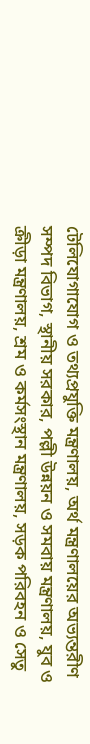টেলিযোগাযোগ ও তথ্যপ্রযুক্তি মন্ত্রণালয়, অর্থ মন্ত্রণালয়ের অভ্যন্তরীণ সম্পদ বিভাগ, স্থানীয় সরকার, পল্লী উন্নয়ন ও সমবায় মন্ত্রণালয়, যুব ও ক্রীড়া মন্ত্রণালয়, শ্রম ও কর্মসংস্থান মন্ত্রণালয়, সড়ক পরিবহন ও সেতু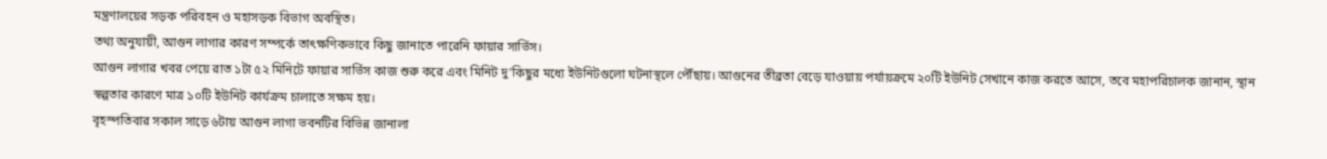মন্ত্রণালয়ের সড়ক পরিবহন ও মহাসড়ক বিভাগ অবস্থিত।
তথ্য অনুযায়ী, আগুন লাগার কারণ সম্পর্কে তাৎক্ষণিকভাবে কিছু জানাতে পারেনি ফায়ার সার্ভিস।
আগুন লাগার খবর পেয়ে রাত ১টা ৫২ মিনিটে ফায়ার সার্ভিস কাজ শুরু করে এবং মিনিট দু’কিছুর মধ্যে ইউনিটগুলো ঘটনাস্থলে পৌঁছায়। আগুনের তীব্রতা বেড়ে যাওয়ায় পর্যায়ক্রমে ২০টি ইউনিট সেখানে কাজ করতে আসে, তবে মহাপরিচালক জানান, স্থান স্বল্পতার কারণে মাত্র ১০টি ইউনিট কার্যক্রম চালাতে সক্ষম হয়।
বৃহস্পতিবার সকাল সাড়ে ৬টায় আগুন লাগা ভবনটির বিভিন্ন জানালা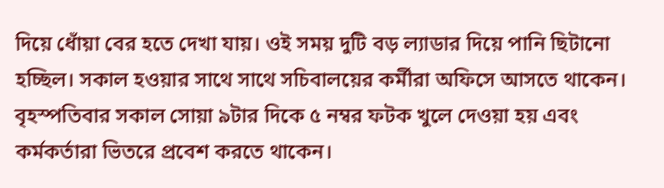দিয়ে ধোঁয়া বের হতে দেখা যায়। ওই সময় দুটি বড় ল্যাডার দিয়ে পানি ছিটানো হচ্ছিল। সকাল হওয়ার সাথে সাথে সচিবালয়ের কর্মীরা অফিসে আসতে থাকেন। বৃহস্পতিবার সকাল সোয়া ৯টার দিকে ৫ নম্বর ফটক খুলে দেওয়া হয় এবং কর্মকর্তারা ভিতরে প্রবেশ করতে থাকেন।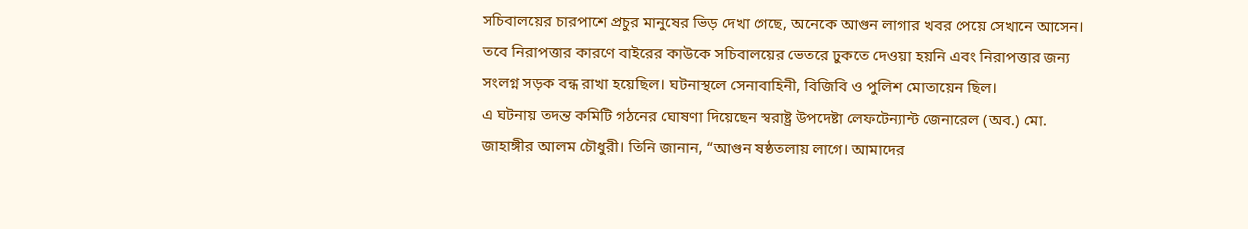সচিবালয়ের চারপাশে প্রচুর মানুষের ভিড় দেখা গেছে, অনেকে আগুন লাগার খবর পেয়ে সেখানে আসেন। তবে নিরাপত্তার কারণে বাইরের কাউকে সচিবালয়ের ভেতরে ঢুকতে দেওয়া হয়নি এবং নিরাপত্তার জন্য সংলগ্ন সড়ক বন্ধ রাখা হয়েছিল। ঘটনাস্থলে সেনাবাহিনী, বিজিবি ও পুলিশ মোতায়েন ছিল।
এ ঘটনায় তদন্ত কমিটি গঠনের ঘোষণা দিয়েছেন স্বরাষ্ট্র উপদেষ্টা লেফটেন্যান্ট জেনারেল (অব.) মো. জাহাঙ্গীর আলম চৌধুরী। তিনি জানান, “আগুন ষষ্ঠতলায় লাগে। আমাদের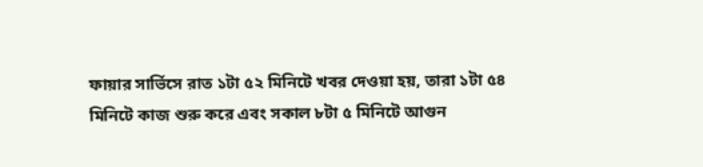ফায়ার সার্ভিসে রাত ১টা ৫২ মিনিটে খবর দেওয়া হয়, তারা ১টা ৫৪ মিনিটে কাজ শুরু করে এবং সকাল ৮টা ৫ মিনিটে আগুন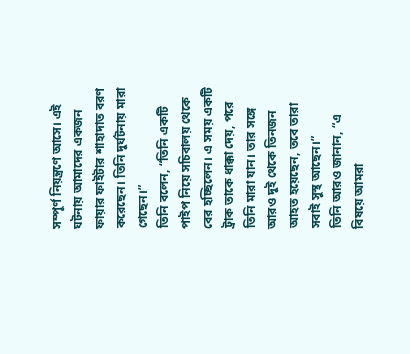সম্পূর্ণ নিয়ন্ত্রণে আসে। এই ঘটনায় আমাদের একজন ফায়ার ফাইটার শাহাদাত বরণ করেছেন। তিনি দুর্ঘটনায় মারা গেছেন।”
তিনি বলেন, “তিনি একটি পাইপ নিয়ে সচিবালয় থেকে বের হচ্ছিলেন। এ সময় একটি ট্রাক তাকে ধাক্কা দেয়, পরে তিনি মারা যান। তার সঙ্গে আরও দুই থেকে তিনজন আহত হয়েছেন, তবে তারা সবাই সুস্থ আছেন।”
তিনি আরও জানান, “এ বিষয়ে আমরা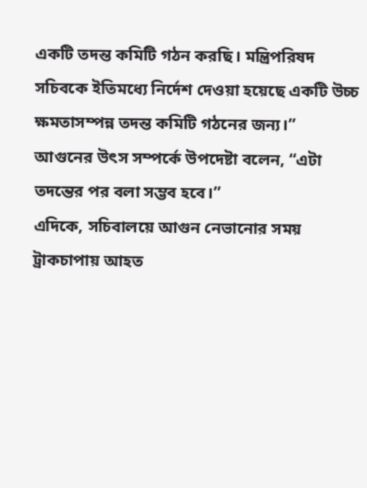একটি তদন্ত কমিটি গঠন করছি। মন্ত্রিপরিষদ সচিবকে ইতিমধ্যে নির্দেশ দেওয়া হয়েছে একটি উচ্চ ক্ষমতাসম্পন্ন তদন্ত কমিটি গঠনের জন্য।”
আগুনের উৎস সম্পর্কে উপদেষ্টা বলেন, “এটা তদন্তের পর বলা সম্ভব হবে।”
এদিকে, সচিবালয়ে আগুন নেভানোর সময় ট্রাকচাপায় আহত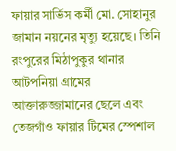ফায়ার সার্ভিস কর্মী মো. সোহানুর জামান নয়নের মৃত্যু হয়েছে। তিনি রংপুরের মিঠাপুকুর থানার আটপনিয়া গ্রামের আক্তারুজ্জামানের ছেলে এবং তেজগাঁও ফায়ার টিমের স্পেশাল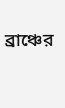ব্রাঞ্চের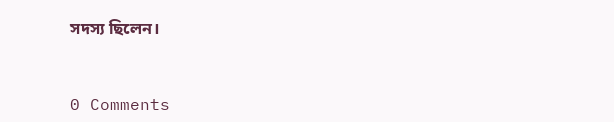সদস্য ছিলেন।



0 Comments